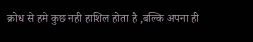क्रोध से हमे कुछ नही हाशिल होता है ,बल्कि अपना ही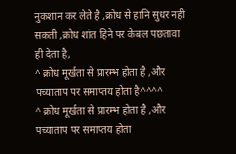नुकशान कर लेते है ,क्रोध से हानि सुधर नही सकती ,क्रोध शांत हिने पर केबल पछतावा ही देता है,
^ क्रोध मूर्खता से प्रारम्भ होता है ,और पच्याताप पर समाप्तय होता है^^^^
^ क्रोध मूर्खता से प्रारम्भ होता है ,और पच्याताप पर समाप्तय होता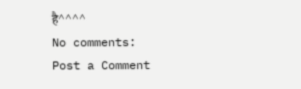है^^^^
No comments:
Post a Comment